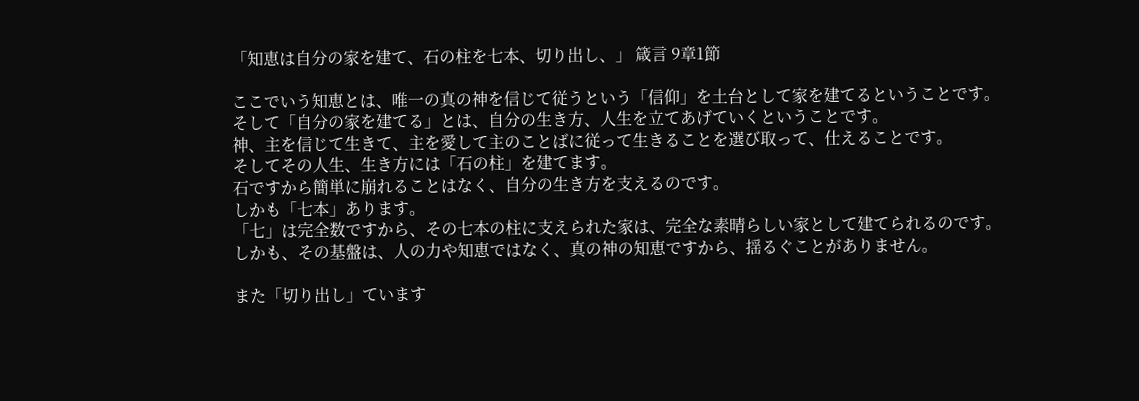「知恵は自分の家を建て、石の柱を七本、切り出し、」 箴言 9章1節

ここでいう知恵とは、唯一の真の神を信じて従うという「信仰」を土台として家を建てるということです。
そして「自分の家を建てる」とは、自分の生き方、人生を立てあげていくということです。
神、主を信じて生きて、主を愛して主のことばに従って生きることを選び取って、仕えることです。
そしてその人生、生き方には「石の柱」を建てます。
石ですから簡単に崩れることはなく、自分の生き方を支えるのです。
しかも「七本」あります。
「七」は完全数ですから、その七本の柱に支えられた家は、完全な素晴らしい家として建てられるのです。
しかも、その基盤は、人の力や知恵ではなく、真の神の知恵ですから、揺るぐことがありません。

また「切り出し」ています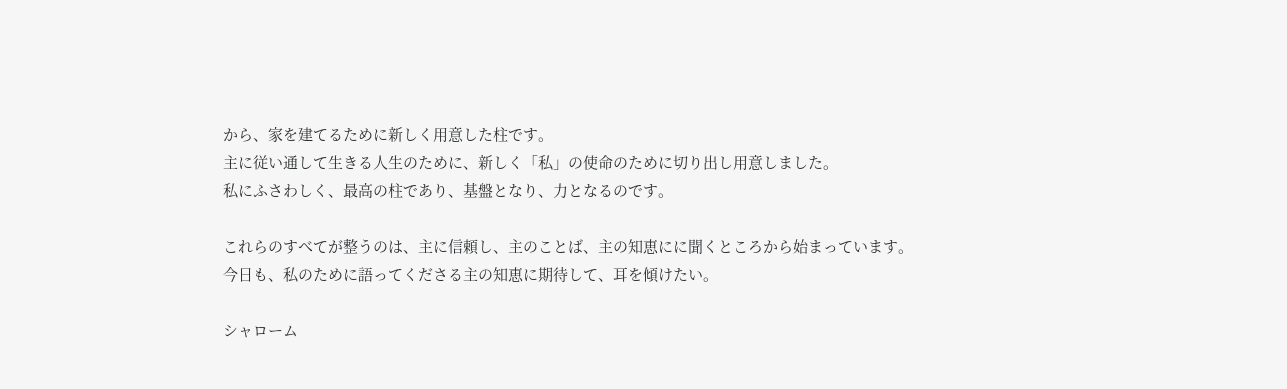から、家を建てるために新しく用意した柱です。
主に従い通して生きる人生のために、新しく「私」の使命のために切り出し用意しました。
私にふさわしく、最高の柱であり、基盤となり、力となるのです。

これらのすべてが整うのは、主に信頼し、主のことば、主の知恵にに聞くところから始まっています。
今日も、私のために語ってくださる主の知恵に期待して、耳を傾けたい。

シャローム